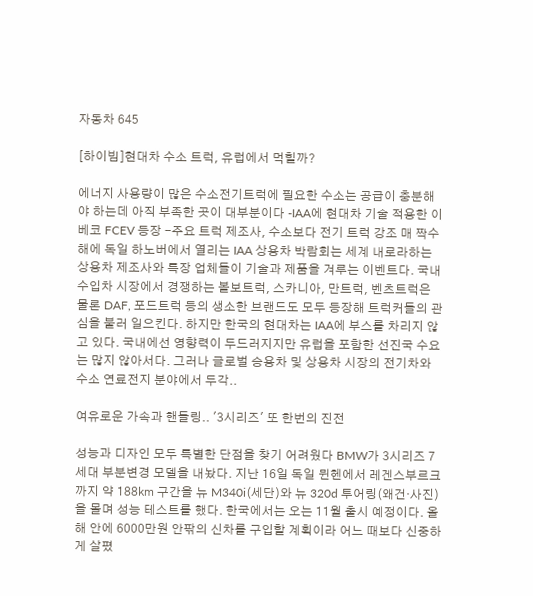자동차 645

[하이빔]현대차 수소 트럭, 유럽에서 먹힐까?

에너지 사용량이 많은 수소전기트럭에 필요한 수소는 공급이 충분해야 하는데 아직 부족한 곳이 대부분이다 -IAA에 현대차 기술 적용한 이베코 FCEV 등장 -주요 트럭 제조사, 수소보다 전기 트럭 강조 매 짝수 해에 독일 하노버에서 열리는 IAA 상용차 박람회는 세계 내로라하는 상용차 제조사와 특장 업체들이 기술과 제품을 겨루는 이벤트다. 국내 수입차 시장에서 경쟁하는 볼보트럭, 스카니아, 만트럭, 벤츠트럭은 물론 DAF, 포드트럭 등의 생소한 브랜드도 모두 등장해 트럭커들의 관심을 불러 일으킨다. 하지만 한국의 현대차는 IAA에 부스를 차리지 않고 있다. 국내에선 영향력이 두드러지지만 유럽을 포함한 선진국 수요는 많지 않아서다. 그러나 글로벌 승용차 및 상용차 시장의 전기차와 수소 연료전지 분야에서 두각..

여유로운 가속과 핸들링.. '3시리즈' 또 한번의 진전

성능과 디자인 모두 특별한 단점을 찾기 어려웠다 BMW가 3시리즈 7세대 부분변경 모델을 내놨다. 지난 16일 독일 뮌헨에서 레겐스부르크까지 약 188㎞ 구간을 뉴 M340i(세단)와 뉴 320d 투어링(왜건·사진)을 몰며 성능 테스트를 했다. 한국에서는 오는 11월 출시 예정이다. 올해 안에 6000만원 안팎의 신차를 구입할 계획이라 어느 때보다 신중하게 살폈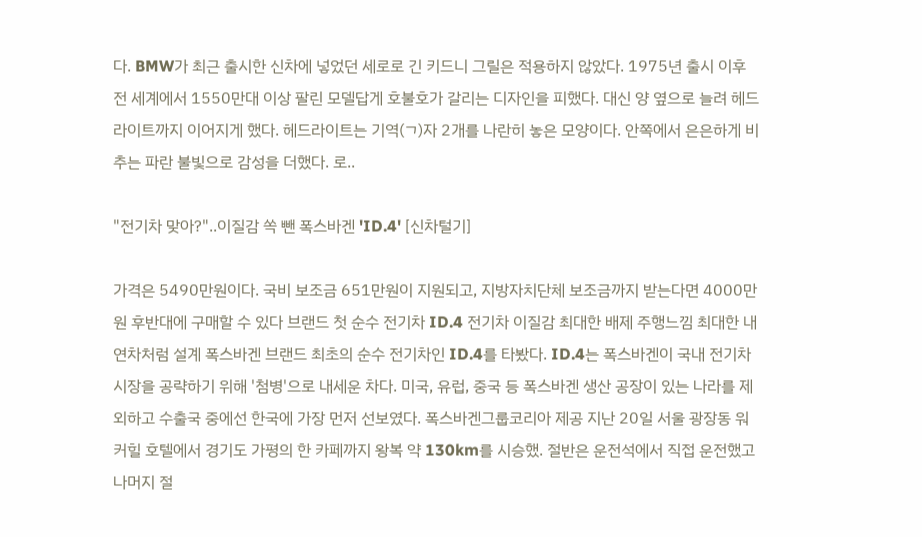다. BMW가 최근 출시한 신차에 넣었던 세로로 긴 키드니 그릴은 적용하지 않았다. 1975년 출시 이후 전 세계에서 1550만대 이상 팔린 모델답게 호불호가 갈리는 디자인을 피했다. 대신 양 옆으로 늘려 헤드라이트까지 이어지게 했다. 헤드라이트는 기역(ㄱ)자 2개를 나란히 놓은 모양이다. 안쪽에서 은은하게 비추는 파란 불빛으로 감성을 더했다. 로..

"전기차 맞아?"..이질감 쏙 뺀 폭스바겐 'ID.4' [신차털기]

가격은 5490만원이다. 국비 보조금 651만원이 지원되고, 지방자치단체 보조금까지 받는다면 4000만원 후반대에 구매할 수 있다 브랜드 첫 순수 전기차 ID.4 전기차 이질감 최대한 배제 주행느낌 최대한 내연차처럼 설계 폭스바겐 브랜드 최초의 순수 전기차인 ID.4를 타봤다. ID.4는 폭스바겐이 국내 전기차 시장을 공략하기 위해 '첨병'으로 내세운 차다. 미국, 유럽, 중국 등 폭스바겐 생산 공장이 있는 나라를 제외하고 수출국 중에선 한국에 가장 먼저 선보였다. 폭스바겐그룹코리아 제공 지난 20일 서울 광장동 워커힐 호텔에서 경기도 가평의 한 카페까지 왕복 약 130km를 시승했. 절반은 운전석에서 직접 운전했고 나머지 절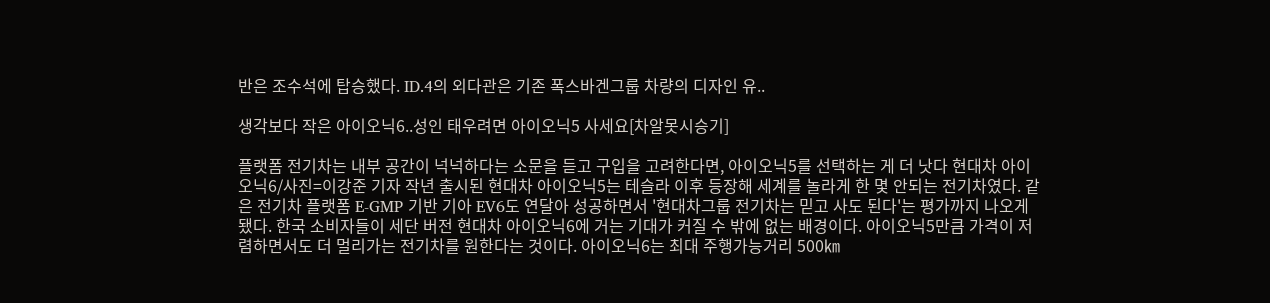반은 조수석에 탑승했다. ID.4의 외다관은 기존 폭스바겐그룹 차량의 디자인 유..

생각보다 작은 아이오닉6..성인 태우려면 아이오닉5 사세요[차알못시승기]

플랫폼 전기차는 내부 공간이 넉넉하다는 소문을 듣고 구입을 고려한다면, 아이오닉5를 선택하는 게 더 낫다 현대차 아이오닉6/사진=이강준 기자 작년 출시된 현대차 아이오닉5는 테슬라 이후 등장해 세계를 놀라게 한 몇 안되는 전기차였다. 같은 전기차 플랫폼 E-GMP 기반 기아 EV6도 연달아 성공하면서 '현대차그룹 전기차는 믿고 사도 된다'는 평가까지 나오게 됐다. 한국 소비자들이 세단 버전 현대차 아이오닉6에 거는 기대가 커질 수 밖에 없는 배경이다. 아이오닉5만큼 가격이 저렴하면서도 더 멀리가는 전기차를 원한다는 것이다. 아이오닉6는 최대 주행가능거리 500㎞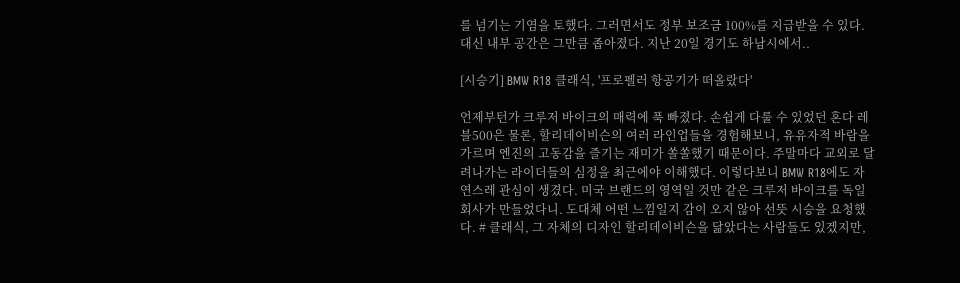를 넘기는 기염을 토했다. 그러면서도 정부 보조금 100%를 지급받을 수 있다. 대신 내부 공간은 그만큼 좁아졌다. 지난 20일 경기도 하남시에서..

[시승기] BMW R18 클래식, '프로펠러 항공기가 떠올랐다'

언제부턴가 크루저 바이크의 매력에 푹 빠졌다. 손쉽게 다룰 수 있었던 혼다 레블500은 물론, 할리데이비슨의 여러 라인업들을 경험해보니, 유유자적 바람을 가르며 엔진의 고동감을 즐기는 재미가 쏠쏠했기 때문이다. 주말마다 교외로 달려나가는 라이더들의 심정을 최근에야 이해했다. 이렇다보니 BMW R18에도 자연스레 관심이 생겼다. 미국 브랜드의 영역일 것만 같은 크루저 바이크를 독일 회사가 만들었다니. 도대체 어떤 느낌일지 감이 오지 않아 선뜻 시승을 요청했다. # 클래식, 그 자체의 디자인 할리데이비슨을 닮았다는 사람들도 있겠지만,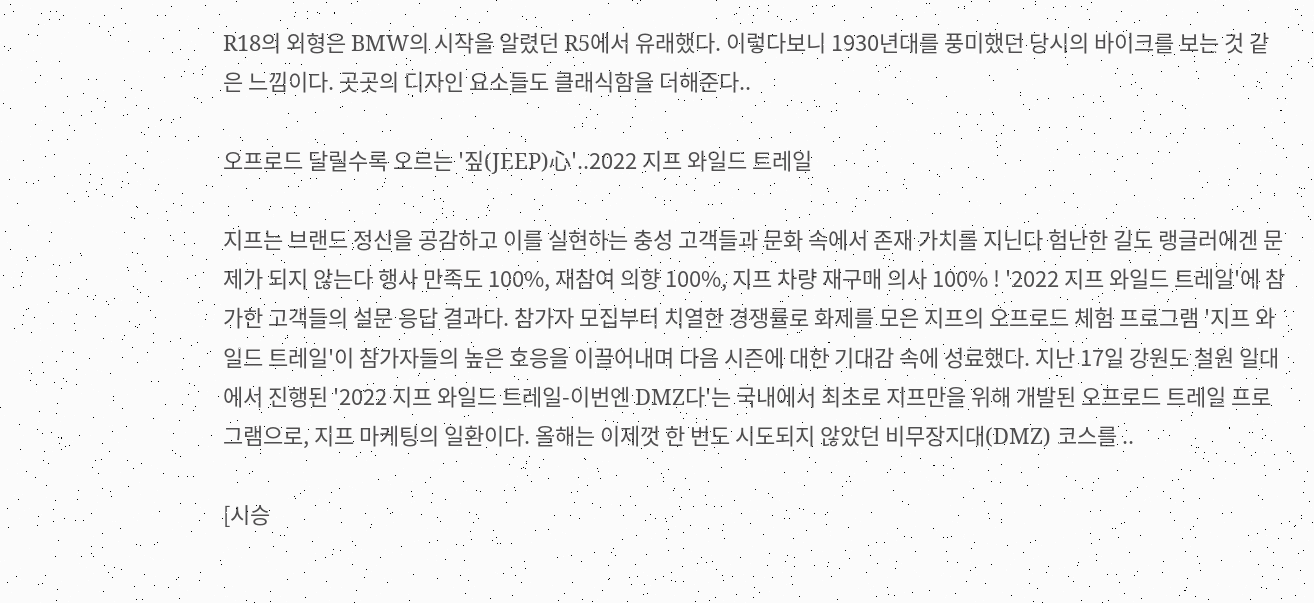R18의 외형은 BMW의 시작을 알렸던 R5에서 유래했다. 이렇다보니 1930년대를 풍미했던 당시의 바이크를 보는 것 같은 느낌이다. 곳곳의 디자인 요소들도 클래식함을 더해준다..

오프로드 달릴수록 오르는 '짚(JEEP)心'..2022 지프 와일드 트레일

지프는 브랜드 정신을 공감하고 이를 실현하는 충성 고객들과 문화 속에서 존재 가치를 지닌다 험난한 길도 랭글러에겐 문제가 되지 않는다 행사 만족도 100%, 재참여 의향 100%, 지프 차량 재구매 의사 100% ! '2022 지프 와일드 트레일'에 참가한 고객들의 설문 응답 결과다. 참가자 모집부터 치열한 경쟁률로 화제를 모은 지프의 오프로드 체험 프로그램 '지프 와일드 트레일'이 참가자들의 높은 호응을 이끌어내며 다음 시즌에 대한 기대감 속에 성료했다. 지난 17일 강원도 철원 일대에서 진행된 '2022 지프 와일드 트레일-이번엔 DMZ다'는 국내에서 최초로 지프만을 위해 개발된 오프로드 트레일 프로그램으로, 지프 마케팅의 일환이다. 올해는 이제껏 한 번도 시도되지 않았던 비무장지대(DMZ) 코스를 ..

[시승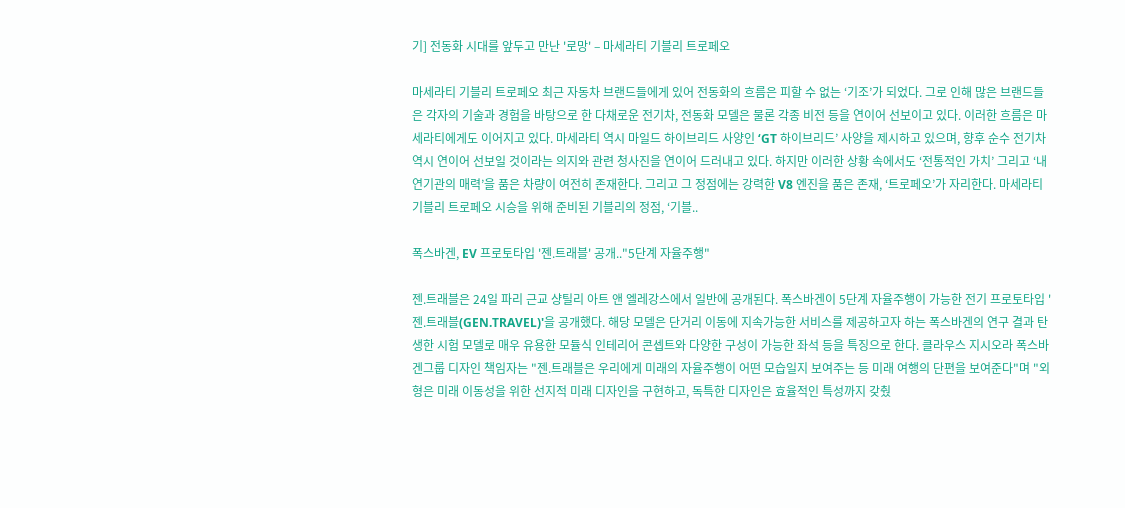기] 전동화 시대를 앞두고 만난 '로망' – 마세라티 기블리 트로페오

마세라티 기블리 트로페오 최근 자동차 브랜드들에게 있어 전동화의 흐름은 피할 수 없는 ‘기조’가 되었다. 그로 인해 많은 브랜드들은 각자의 기술과 경험을 바탕으로 한 다채로운 전기차, 전동화 모델은 물론 각종 비전 등을 연이어 선보이고 있다. 이러한 흐름은 마세라티에게도 이어지고 있다. 마세라티 역시 마일드 하이브리드 사양인 ‘GT 하이브리드’ 사양을 제시하고 있으며, 향후 순수 전기차 역시 연이어 선보일 것이라는 의지와 관련 청사진을 연이어 드러내고 있다. 하지만 이러한 상황 속에서도 ‘전통적인 가치’ 그리고 ‘내연기관의 매력’을 품은 차량이 여전히 존재한다. 그리고 그 정점에는 강력한 V8 엔진을 품은 존재, ‘트로페오’가 자리한다. 마세라티 기블리 트로페오 시승을 위해 준비된 기블리의 정점, ‘기블..

폭스바겐, EV 프로토타입 '젠.트래블' 공개.."5단계 자율주행"

젠.트래블은 24일 파리 근교 샹틸리 아트 앤 엘레강스에서 일반에 공개된다. 폭스바겐이 5단계 자율주행이 가능한 전기 프로토타입 '젠.트래블(GEN.TRAVEL)'을 공개했다. 해당 모델은 단거리 이동에 지속가능한 서비스를 제공하고자 하는 폭스바겐의 연구 결과 탄생한 시험 모델로 매우 유용한 모듈식 인테리어 콘셉트와 다양한 구성이 가능한 좌석 등을 특징으로 한다. 클라우스 지시오라 폭스바겐그룹 디자인 책임자는 "젠.트래블은 우리에게 미래의 자율주행이 어떤 모습일지 보여주는 등 미래 여행의 단편을 보여준다"며 "외형은 미래 이동성을 위한 선지적 미래 디자인을 구현하고, 독특한 디자인은 효율적인 특성까지 갖췄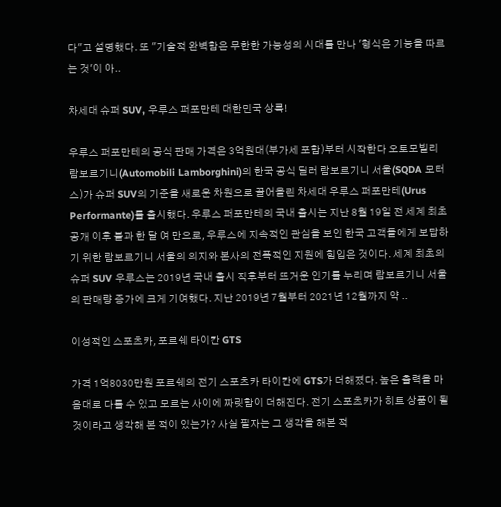다"고 설명했다. 또 "기술적 완벽함은 무한한 가능성의 시대를 만나 '형식은 기능을 따르는 것'이 아..

차세대 슈퍼 SUV, 우루스 퍼포만테 대한민국 상륙!

우루스 퍼포만테의 공식 판매 가격은 3억원대(부가세 포함)부터 시작한다 오토모빌리 람보르기니(Automobili Lamborghini)의 한국 공식 딜러 람보르기니 서울(SQDA 모터스)가 슈퍼 SUV의 기준을 새로운 차원으로 끌어올린 차세대 우루스 퍼포만테(Urus Performante)를 출시했다. 우루스 퍼포만테의 국내 출시는 지난 8월 19일 전 세계 최초 공개 이후 불과 한 달 여 만으로, 우루스에 지속적인 관심을 보인 한국 고객들에게 보답하기 위한 람보르기니 서울의 의지와 본사의 전폭적인 지원에 힘입은 것이다. 세계 최초의 슈퍼 SUV 우루스는 2019년 국내 출시 직후부터 뜨거운 인기를 누리며 람보르기니 서울의 판매량 증가에 크게 기여했다. 지난 2019년 7월부터 2021년 12월까지 약 ..

이성적인 스포츠카, 포르쉐 타이칸 GTS

가격 1억8030만원 포르쉐의 전기 스포츠카 타이칸에 GTS가 더해졌다. 높은 출력을 마음대로 다룰 수 있고 모르는 사이에 짜릿함이 더해진다. 전기 스포츠카가 히트 상품이 될 것이라고 생각해 본 적이 있는가? 사실 필자는 그 생각을 해본 적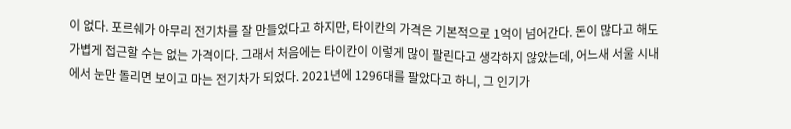이 없다. 포르쉐가 아무리 전기차를 잘 만들었다고 하지만, 타이칸의 가격은 기본적으로 1억이 넘어간다. 돈이 많다고 해도 가볍게 접근할 수는 없는 가격이다. 그래서 처음에는 타이칸이 이렇게 많이 팔린다고 생각하지 않았는데, 어느새 서울 시내에서 눈만 돌리면 보이고 마는 전기차가 되었다. 2021년에 1296대를 팔았다고 하니, 그 인기가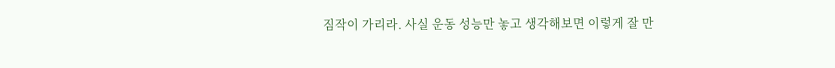짐작이 가리라. 사실 운동 성능만 놓고 생각해보면 이렇게 잘 만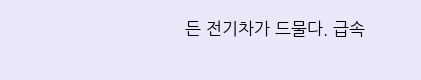든 전기차가 드물다. 급속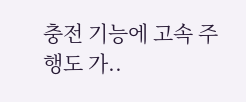충전 기능에 고속 주행도 가..